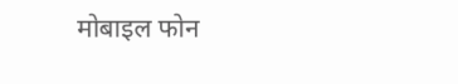मोबाइल फोन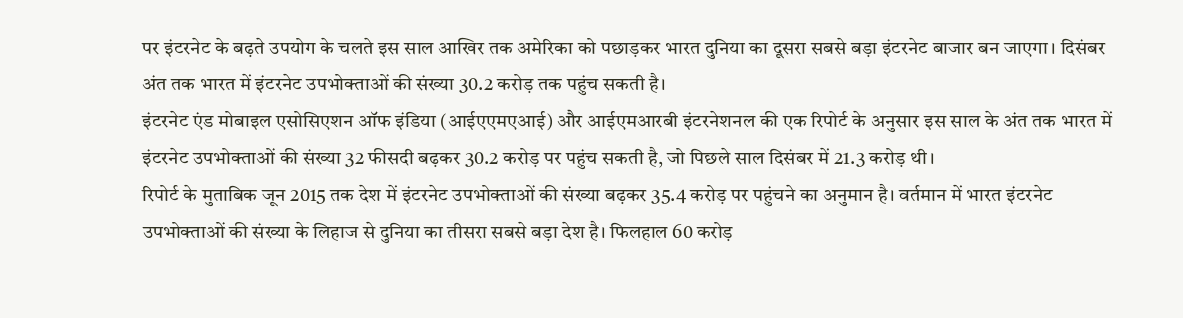पर इंटरनेट के बढ़ते उपयोग के चलते इस साल आखिर तक अमेरिका को पछाड़कर भारत दुनिया का दूसरा सबसे बड़ा इंटरनेट बाजार बन जाएगा। दिसंबर अंत तक भारत में इंटरनेट उपभोक्ताओं की संख्या 30.2 करोड़ तक पहुंच सकती है।
इंटरनेट एंड मोबाइल एसोसिएशन ऑफ इंडिया (आईएएमएआई) और आईएमआरबी इंटरनेशनल की एक रिपोर्ट के अनुसार इस साल के अंत तक भारत में इंटरनेट उपभोक्ताओं की संख्या 32 फीसदी बढ़कर 30.2 करोड़ पर पहुंच सकती है, जो पिछले साल दिसंबर में 21.3 करोड़ थी।
रिपोर्ट के मुताबिक जून 2015 तक देश में इंटरनेट उपभोक्ताओं की संख्या बढ़कर 35.4 करोड़ पर पहुंचने का अनुमान है। वर्तमान में भारत इंटरनेट उपभोक्ताओं की संख्या के लिहाज से दुनिया का तीसरा सबसे बड़ा देश है। फिलहाल 60 करोड़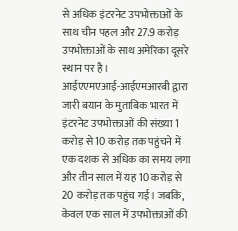से अधिक इंटरनेट उपभोक्ताओं के साथ चीन पहल और 27.9 करोड़ उपभोक्ताओं के साथ अमेरिका दूसरे स्थान पर है।
आईएएमएआई-आईएमआरबी द्वारा जारी बयान के मुताबिक भारत में इंटरनेट उपभोक्ताओं की संख्या 1 करोड़ से 10 करोड़ तक पहुंचने में एक दशक से अधिक का समय लगा और तीन साल में यह 10 करोड़ से 20 करोड़ तक पहुंच गई। जबकि, केवल एक साल में उपभोक्ताओं की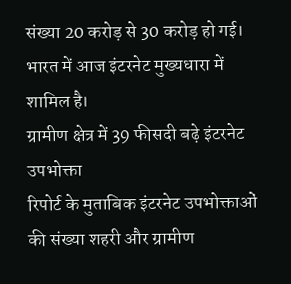संख्या 20 करोड़ से 30 करोड़ हो गई। भारत में आज इंटरनेट मुख्यधारा में शामिल है।
ग्रामीण क्षेत्र में 39 फीसदी बढ़े इंटरनेट उपभोक्ता
रिपोर्ट के मुताबिक इंटरनेट उपभोक्ताओं की संख्या शहरी और ग्रामीण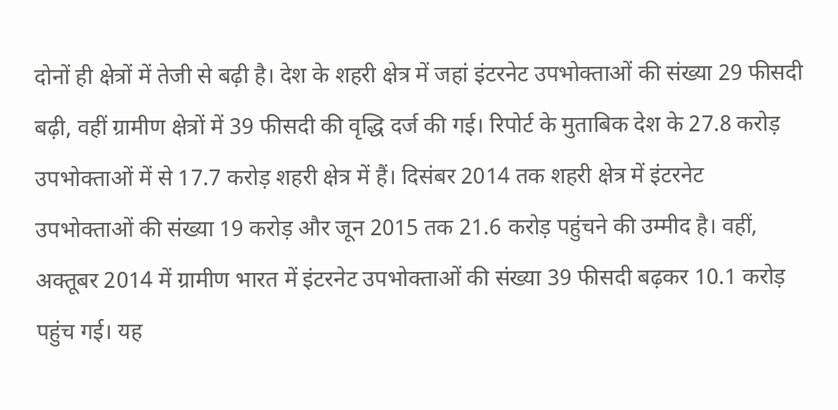दोनों ही क्षेत्रों में तेजी से बढ़ी है। देश के शहरी क्षेत्र में जहां इंटरनेट उपभोक्ताओं की संख्या 29 फीसदी बढ़ी, वहीं ग्रामीण क्षेत्रों में 39 फीसदी की वृद्धि दर्ज की गई। रिपोर्ट के मुताबिक देश के 27.8 करोड़ उपभोक्ताओं में से 17.7 करोड़ शहरी क्षेत्र में हैं। दिसंबर 2014 तक शहरी क्षेत्र में इंटरनेट उपभोक्ताओं की संख्या 19 करोड़ और जून 2015 तक 21.6 करोड़ पहुंचने की उम्मीद है। वहीं, अक्तूबर 2014 में ग्रामीण भारत में इंटरनेट उपभोक्ताओं की संख्या 39 फीसदी बढ़कर 10.1 करोड़ पहुंच गई। यह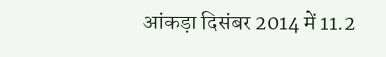आंकड़ा दिसंबर 2014 में 11.2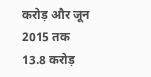करोड़ और जून 2015 तक 13.8 करोड़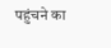पहुंचने का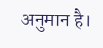अनुमान है।